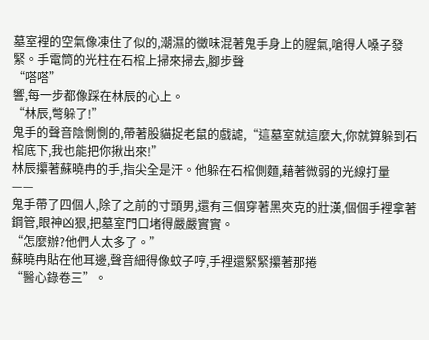墓室裡的空氣像凍住了似的,潮濕的黴味混著鬼手身上的腥氣,嗆得人嗓子發緊。手電筒的光柱在石棺上掃來掃去,腳步聲
“嗒嗒”
響,每一步都像踩在林辰的心上。
“林辰,彆躲了!”
鬼手的聲音陰惻惻的,帶著股貓捉老鼠的戲謔,“這墓室就這麼大,你就算躲到石棺底下,我也能把你揪出來!”
林辰攥著蘇曉冉的手,指尖全是汗。他躲在石棺側麵,藉著微弱的光線打量
——
鬼手帶了四個人,除了之前的寸頭男,還有三個穿著黑夾克的壯漢,個個手裡拿著鋼管,眼神凶狠,把墓室門口堵得嚴嚴實實。
“怎麼辦?他們人太多了。”
蘇曉冉貼在他耳邊,聲音細得像蚊子哼,手裡還緊緊攥著那捲
“醫心錄卷三”。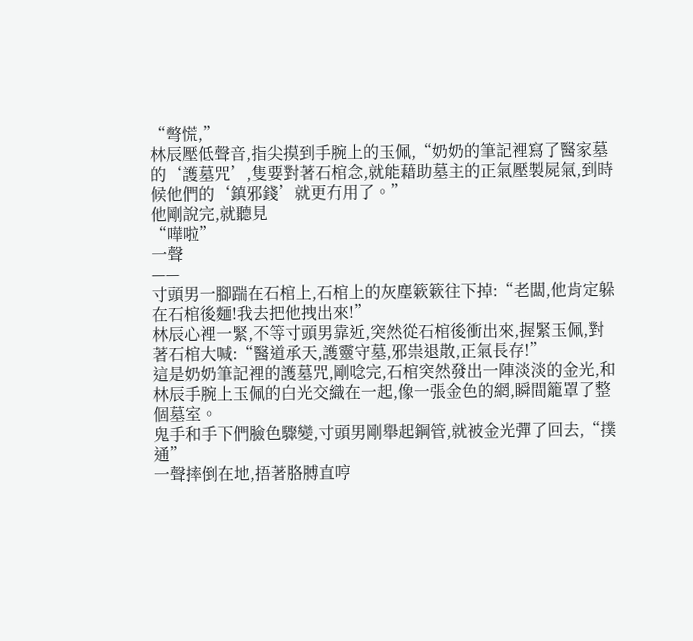“彆慌,”
林辰壓低聲音,指尖摸到手腕上的玉佩,“奶奶的筆記裡寫了醫家墓的‘護墓咒’,隻要對著石棺念,就能藉助墓主的正氣壓製屍氣,到時候他們的‘鎮邪錢’就更冇用了。”
他剛說完,就聽見
“嘩啦”
一聲
——
寸頭男一腳踹在石棺上,石棺上的灰塵簌簌往下掉:“老闆,他肯定躲在石棺後麵!我去把他拽出來!”
林辰心裡一緊,不等寸頭男靠近,突然從石棺後衝出來,握緊玉佩,對著石棺大喊:“醫道承天,護靈守墓,邪祟退散,正氣長存!”
這是奶奶筆記裡的護墓咒,剛唸完,石棺突然發出一陣淡淡的金光,和林辰手腕上玉佩的白光交織在一起,像一張金色的網,瞬間籠罩了整個墓室。
鬼手和手下們臉色驟變,寸頭男剛舉起鋼管,就被金光彈了回去,“撲通”
一聲摔倒在地,捂著胳膊直哼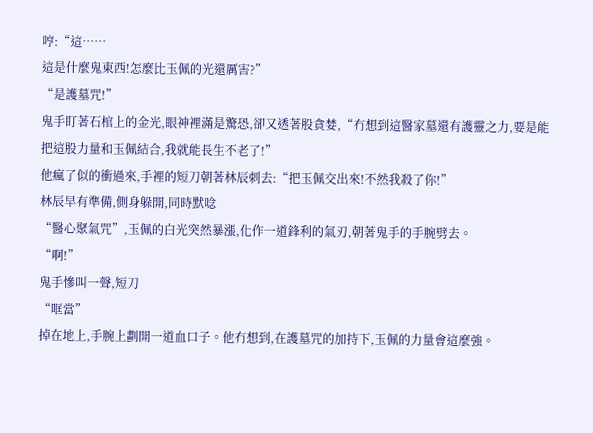哼:“這……
這是什麼鬼東西!怎麼比玉佩的光還厲害?”
“是護墓咒!”
鬼手盯著石棺上的金光,眼神裡滿是驚恐,卻又透著股貪婪,“冇想到這醫家墓還有護靈之力,要是能把這股力量和玉佩結合,我就能長生不老了!”
他瘋了似的衝過來,手裡的短刀朝著林辰刺去:“把玉佩交出來!不然我殺了你!”
林辰早有準備,側身躲開,同時默唸
“醫心聚氣咒”,玉佩的白光突然暴漲,化作一道鋒利的氣刃,朝著鬼手的手腕劈去。
“啊!”
鬼手慘叫一聲,短刀
“哐當”
掉在地上,手腕上劃開一道血口子。他冇想到,在護墓咒的加持下,玉佩的力量會這麼強。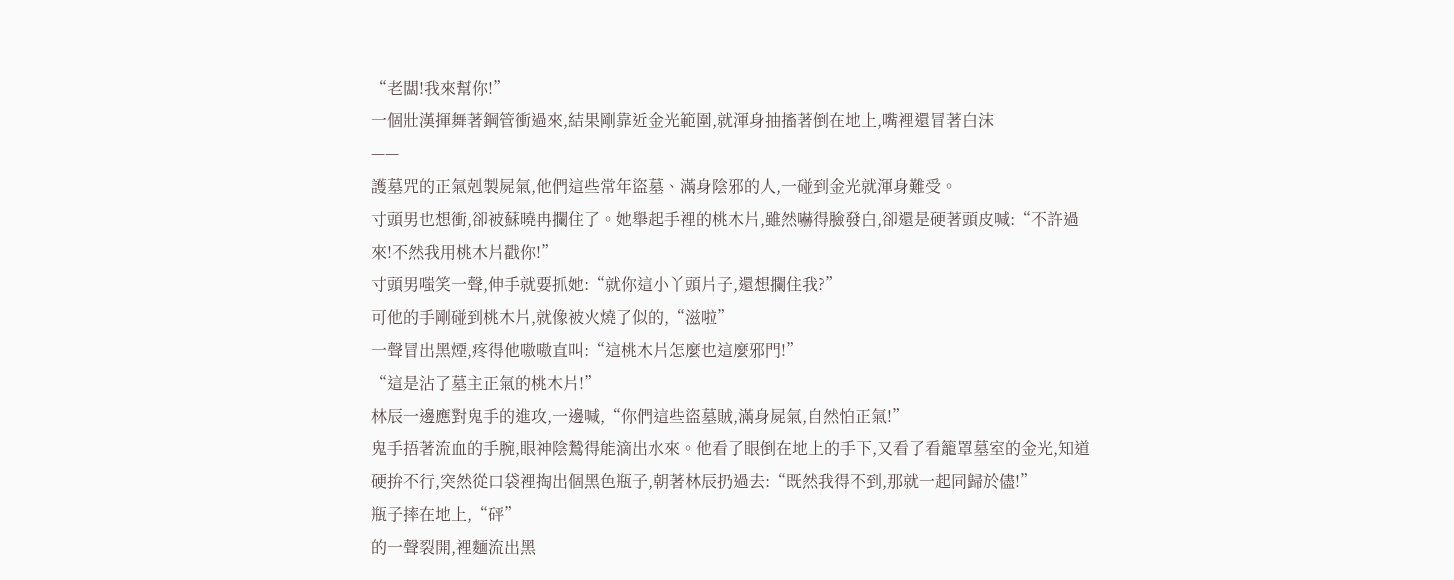“老闆!我來幫你!”
一個壯漢揮舞著鋼管衝過來,結果剛靠近金光範圍,就渾身抽搐著倒在地上,嘴裡還冒著白沫
——
護墓咒的正氣剋製屍氣,他們這些常年盜墓、滿身陰邪的人,一碰到金光就渾身難受。
寸頭男也想衝,卻被蘇曉冉攔住了。她舉起手裡的桃木片,雖然嚇得臉發白,卻還是硬著頭皮喊:“不許過來!不然我用桃木片戳你!”
寸頭男嗤笑一聲,伸手就要抓她:“就你這小丫頭片子,還想攔住我?”
可他的手剛碰到桃木片,就像被火燒了似的,“滋啦”
一聲冒出黑煙,疼得他嗷嗷直叫:“這桃木片怎麼也這麼邪門!”
“這是沾了墓主正氣的桃木片!”
林辰一邊應對鬼手的進攻,一邊喊,“你們這些盜墓賊,滿身屍氣,自然怕正氣!”
鬼手捂著流血的手腕,眼神陰鷙得能滴出水來。他看了眼倒在地上的手下,又看了看籠罩墓室的金光,知道硬拚不行,突然從口袋裡掏出個黑色瓶子,朝著林辰扔過去:“既然我得不到,那就一起同歸於儘!”
瓶子摔在地上,“砰”
的一聲裂開,裡麵流出黑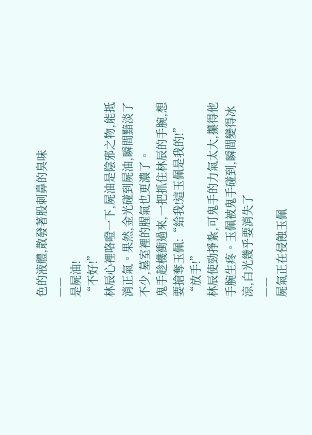色的液體,散發著股刺鼻的臭味
——
是屍油!
“不好!”
林辰心裡咯噔一下,屍油是陰邪之物,能抵消正氣。果然,金光碰到屍油,瞬間黯淡了不少,墓室裡的腥氣也更濃了。
鬼手趁機衝過來,一把抓住林辰的手腕,想要搶奪玉佩:“給我!這玉佩是我的!”
“放手!”
林辰使勁掙紮,可鬼手的力氣太大,攥得他手腕生疼。玉佩被鬼手碰到,瞬間變得冰涼,白光幾乎要消失了
——
屍氣正在侵蝕玉佩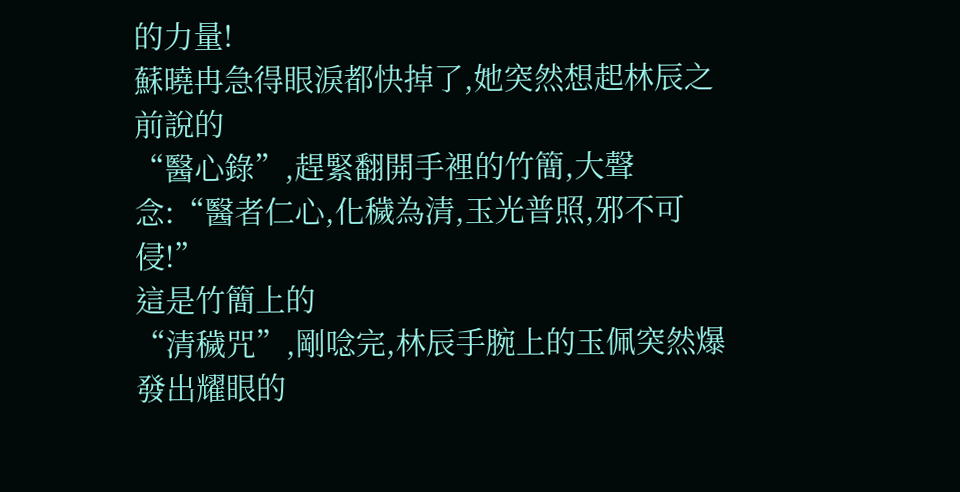的力量!
蘇曉冉急得眼淚都快掉了,她突然想起林辰之前說的
“醫心錄”,趕緊翻開手裡的竹簡,大聲念:“醫者仁心,化穢為清,玉光普照,邪不可侵!”
這是竹簡上的
“清穢咒”,剛唸完,林辰手腕上的玉佩突然爆發出耀眼的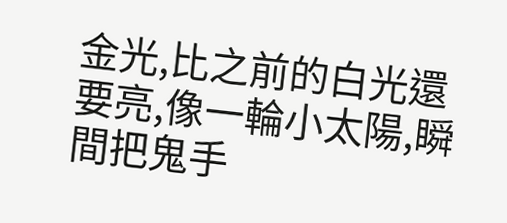金光,比之前的白光還要亮,像一輪小太陽,瞬間把鬼手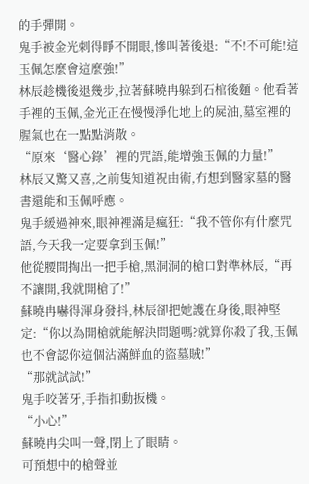的手彈開。
鬼手被金光刺得睜不開眼,慘叫著後退:“不!不可能!這玉佩怎麼會這麼強!”
林辰趁機後退幾步,拉著蘇曉冉躲到石棺後麵。他看著手裡的玉佩,金光正在慢慢淨化地上的屍油,墓室裡的腥氣也在一點點消散。
“原來‘醫心錄’裡的咒語,能增強玉佩的力量!”
林辰又驚又喜,之前隻知道祝由術,冇想到醫家墓的醫書還能和玉佩呼應。
鬼手緩過神來,眼神裡滿是瘋狂:“我不管你有什麼咒語,今天我一定要拿到玉佩!”
他從腰間掏出一把手槍,黑洞洞的槍口對準林辰,“再不讓開,我就開槍了!”
蘇曉冉嚇得渾身發抖,林辰卻把她護在身後,眼神堅定:“你以為開槍就能解決問題嗎?就算你殺了我,玉佩也不會認你這個沾滿鮮血的盜墓賊!”
“那就試試!”
鬼手咬著牙,手指扣動扳機。
“小心!”
蘇曉冉尖叫一聲,閉上了眼睛。
可預想中的槍聲並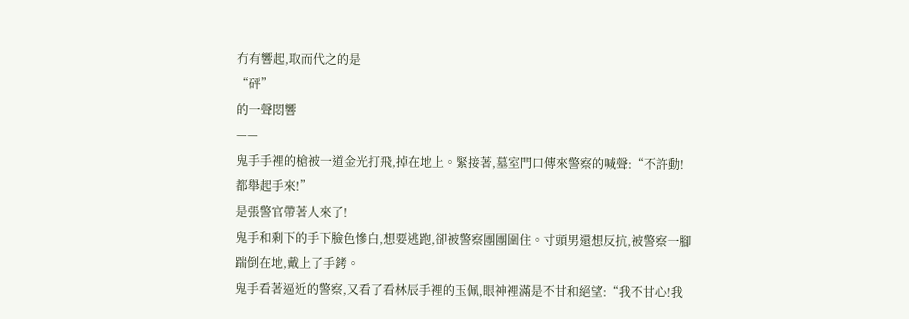冇有響起,取而代之的是
“砰”
的一聲悶響
——
鬼手手裡的槍被一道金光打飛,掉在地上。緊接著,墓室門口傳來警察的喊聲:“不許動!都舉起手來!”
是張警官帶著人來了!
鬼手和剩下的手下臉色慘白,想要逃跑,卻被警察團團圍住。寸頭男還想反抗,被警察一腳踹倒在地,戴上了手銬。
鬼手看著逼近的警察,又看了看林辰手裡的玉佩,眼神裡滿是不甘和絕望:“我不甘心!我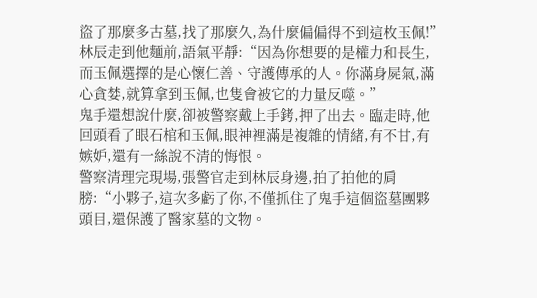盜了那麼多古墓,找了那麼久,為什麼偏偏得不到這枚玉佩!”
林辰走到他麵前,語氣平靜:“因為你想要的是權力和長生,而玉佩選擇的是心懷仁善、守護傳承的人。你滿身屍氣,滿心貪婪,就算拿到玉佩,也隻會被它的力量反噬。”
鬼手還想說什麼,卻被警察戴上手銬,押了出去。臨走時,他回頭看了眼石棺和玉佩,眼神裡滿是複雜的情緒,有不甘,有嫉妒,還有一絲說不清的悔恨。
警察清理完現場,張警官走到林辰身邊,拍了拍他的肩膀:“小夥子,這次多虧了你,不僅抓住了鬼手這個盜墓團夥頭目,還保護了醫家墓的文物。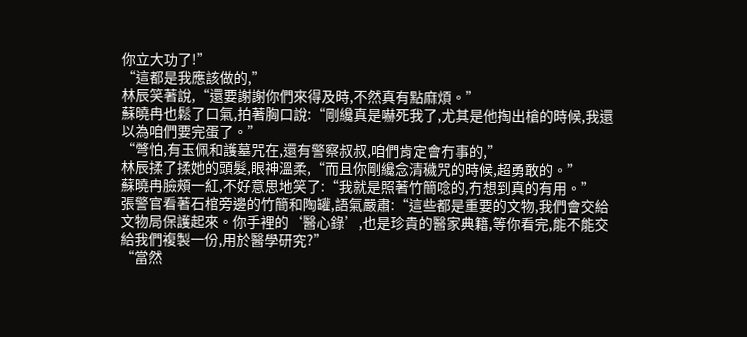你立大功了!”
“這都是我應該做的,”
林辰笑著說,“還要謝謝你們來得及時,不然真有點麻煩。”
蘇曉冉也鬆了口氣,拍著胸口說:“剛纔真是嚇死我了,尤其是他掏出槍的時候,我還以為咱們要完蛋了。”
“彆怕,有玉佩和護墓咒在,還有警察叔叔,咱們肯定會冇事的,”
林辰揉了揉她的頭髮,眼神溫柔,“而且你剛纔念清穢咒的時候,超勇敢的。”
蘇曉冉臉頰一紅,不好意思地笑了:“我就是照著竹簡唸的,冇想到真的有用。”
張警官看著石棺旁邊的竹簡和陶罐,語氣嚴肅:“這些都是重要的文物,我們會交給文物局保護起來。你手裡的‘醫心錄’,也是珍貴的醫家典籍,等你看完,能不能交給我們複製一份,用於醫學研究?”
“當然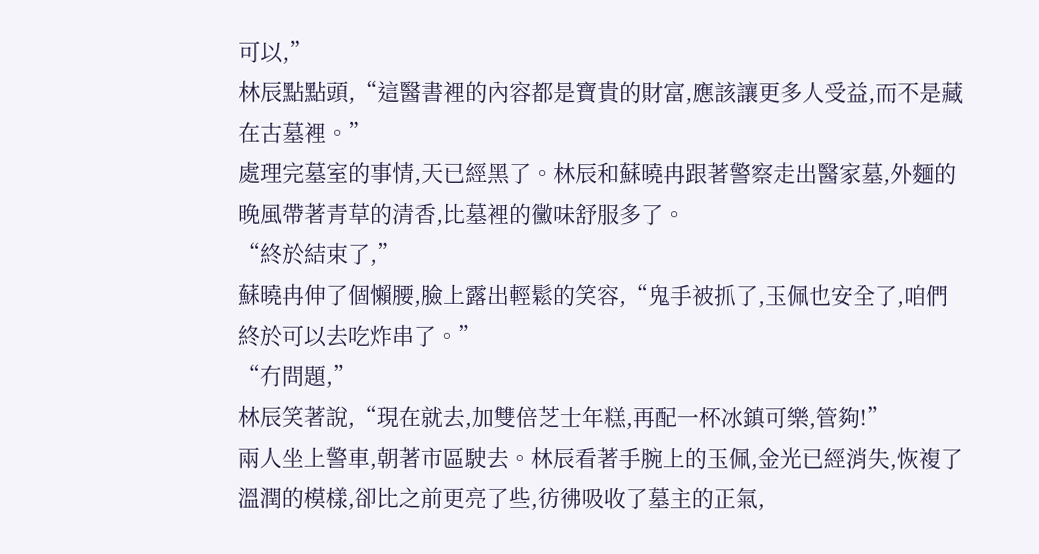可以,”
林辰點點頭,“這醫書裡的內容都是寶貴的財富,應該讓更多人受益,而不是藏在古墓裡。”
處理完墓室的事情,天已經黑了。林辰和蘇曉冉跟著警察走出醫家墓,外麵的晚風帶著青草的清香,比墓裡的黴味舒服多了。
“終於結束了,”
蘇曉冉伸了個懶腰,臉上露出輕鬆的笑容,“鬼手被抓了,玉佩也安全了,咱們終於可以去吃炸串了。”
“冇問題,”
林辰笑著說,“現在就去,加雙倍芝士年糕,再配一杯冰鎮可樂,管夠!”
兩人坐上警車,朝著市區駛去。林辰看著手腕上的玉佩,金光已經消失,恢複了溫潤的模樣,卻比之前更亮了些,彷彿吸收了墓主的正氣,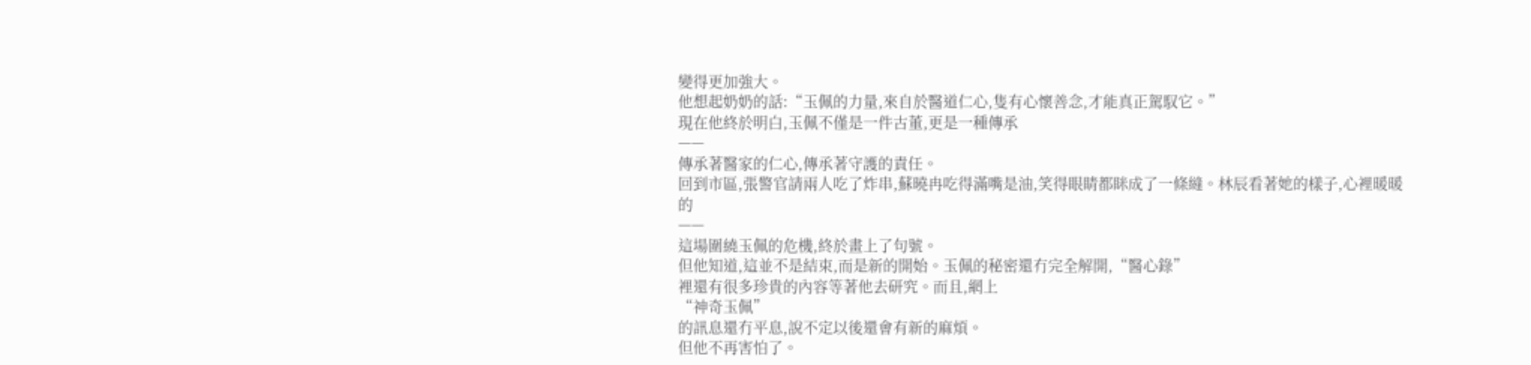變得更加強大。
他想起奶奶的話:“玉佩的力量,來自於醫道仁心,隻有心懷善念,才能真正駕馭它。”
現在他終於明白,玉佩不僅是一件古董,更是一種傳承
——
傳承著醫家的仁心,傳承著守護的責任。
回到市區,張警官請兩人吃了炸串,蘇曉冉吃得滿嘴是油,笑得眼睛都眯成了一條縫。林辰看著她的樣子,心裡暖暖的
——
這場圍繞玉佩的危機,終於畫上了句號。
但他知道,這並不是結束,而是新的開始。玉佩的秘密還冇完全解開,“醫心錄”
裡還有很多珍貴的內容等著他去研究。而且,網上
“神奇玉佩”
的訊息還冇平息,說不定以後還會有新的麻煩。
但他不再害怕了。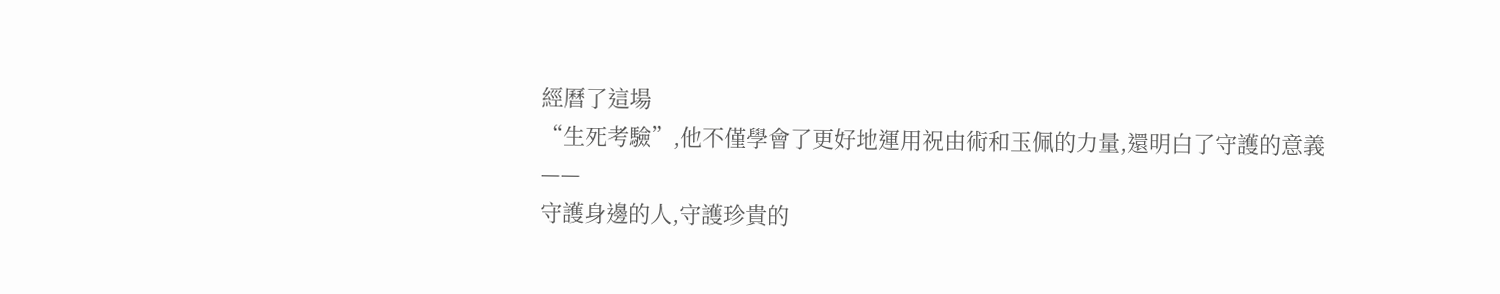經曆了這場
“生死考驗”,他不僅學會了更好地運用祝由術和玉佩的力量,還明白了守護的意義
——
守護身邊的人,守護珍貴的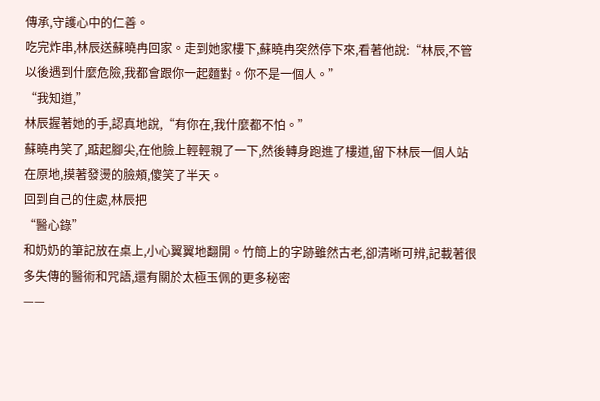傳承,守護心中的仁善。
吃完炸串,林辰送蘇曉冉回家。走到她家樓下,蘇曉冉突然停下來,看著他說:“林辰,不管以後遇到什麼危險,我都會跟你一起麵對。你不是一個人。”
“我知道,”
林辰握著她的手,認真地說,“有你在,我什麼都不怕。”
蘇曉冉笑了,踮起腳尖,在他臉上輕輕親了一下,然後轉身跑進了樓道,留下林辰一個人站在原地,摸著發燙的臉頰,傻笑了半天。
回到自己的住處,林辰把
“醫心錄”
和奶奶的筆記放在桌上,小心翼翼地翻開。竹簡上的字跡雖然古老,卻清晰可辨,記載著很多失傳的醫術和咒語,還有關於太極玉佩的更多秘密
——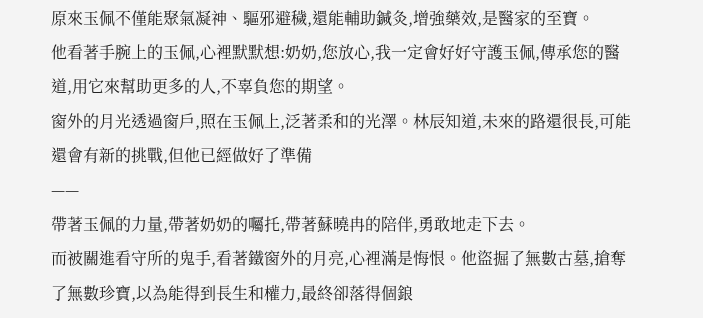原來玉佩不僅能聚氣凝神、驅邪避穢,還能輔助鍼灸,增強藥效,是醫家的至寶。
他看著手腕上的玉佩,心裡默默想:奶奶,您放心,我一定會好好守護玉佩,傳承您的醫道,用它來幫助更多的人,不辜負您的期望。
窗外的月光透過窗戶,照在玉佩上,泛著柔和的光澤。林辰知道,未來的路還很長,可能還會有新的挑戰,但他已經做好了準備
——
帶著玉佩的力量,帶著奶奶的囑托,帶著蘇曉冉的陪伴,勇敢地走下去。
而被關進看守所的鬼手,看著鐵窗外的月亮,心裡滿是悔恨。他盜掘了無數古墓,搶奪了無數珍寶,以為能得到長生和權力,最終卻落得個鋃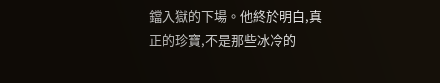鐺入獄的下場。他終於明白,真正的珍寶,不是那些冰冷的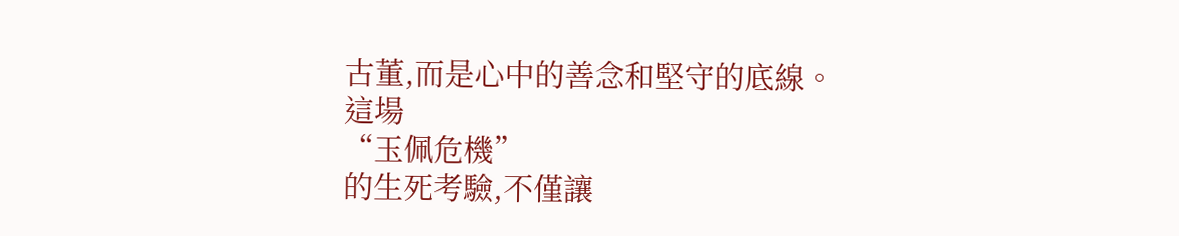古董,而是心中的善念和堅守的底線。
這場
“玉佩危機”
的生死考驗,不僅讓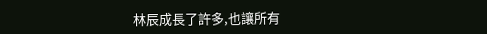林辰成長了許多,也讓所有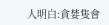人明白:貪婪隻會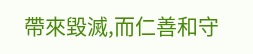帶來毀滅,而仁善和守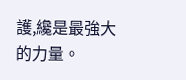護,纔是最強大的力量。